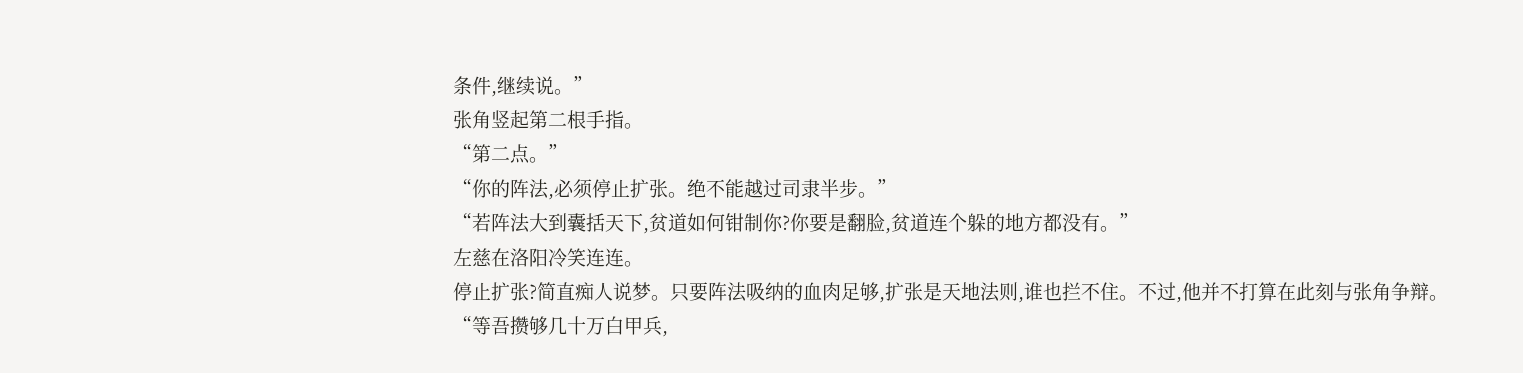条件,继续说。”
张角竖起第二根手指。
“第二点。”
“你的阵法,必须停止扩张。绝不能越过司隶半步。”
“若阵法大到囊括天下,贫道如何钳制你?你要是翻脸,贫道连个躲的地方都没有。”
左慈在洛阳冷笑连连。
停止扩张?简直痴人说梦。只要阵法吸纳的血肉足够,扩张是天地法则,谁也拦不住。不过,他并不打算在此刻与张角争辩。
“等吾攒够几十万白甲兵,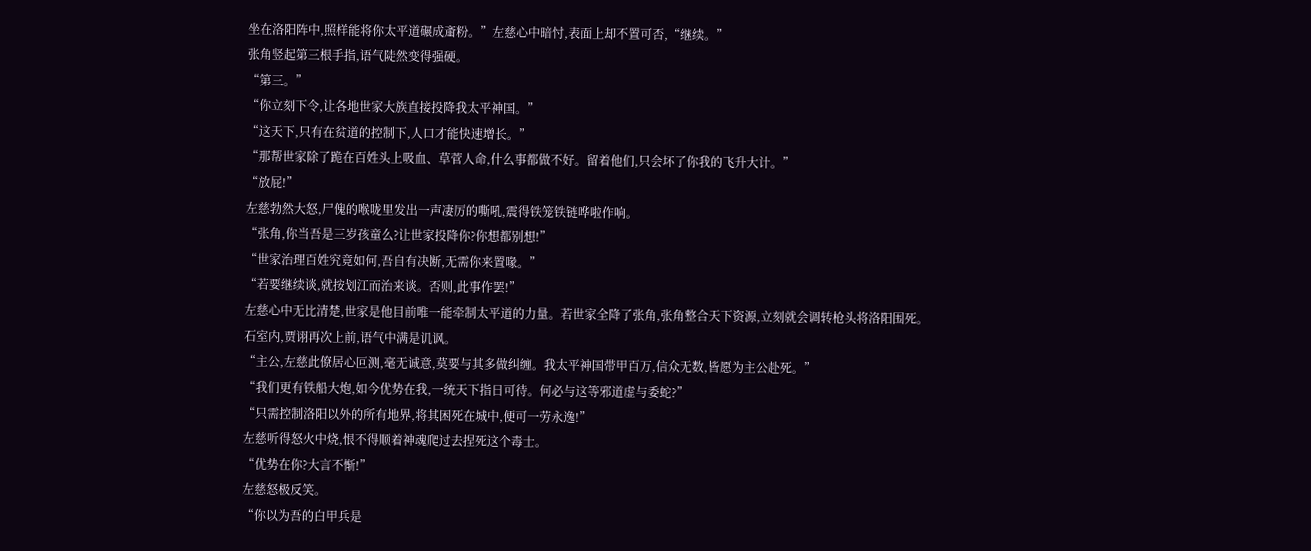坐在洛阳阵中,照样能将你太平道碾成齑粉。”左慈心中暗忖,表面上却不置可否,“继续。”
张角竖起第三根手指,语气陡然变得强硬。
“第三。”
“你立刻下令,让各地世家大族直接投降我太平神国。”
“这天下,只有在贫道的控制下,人口才能快速增长。”
“那帮世家除了跪在百姓头上吸血、草菅人命,什么事都做不好。留着他们,只会坏了你我的飞升大计。”
“放屁!”
左慈勃然大怒,尸傀的喉咙里发出一声凄厉的嘶吼,震得铁笼铁链哗啦作响。
“张角,你当吾是三岁孩童么?让世家投降你?你想都别想!”
“世家治理百姓究竟如何,吾自有决断,无需你来置喙。”
“若要继续谈,就按划江而治来谈。否则,此事作罢!”
左慈心中无比清楚,世家是他目前唯一能牵制太平道的力量。若世家全降了张角,张角整合天下资源,立刻就会调转枪头将洛阳围死。
石室内,贾诩再次上前,语气中满是讥讽。
“主公,左慈此僚居心叵测,毫无诚意,莫要与其多做纠缠。我太平神国带甲百万,信众无数,皆愿为主公赴死。”
“我们更有铁船大炮,如今优势在我,一统天下指日可待。何必与这等邪道虚与委蛇?”
“只需控制洛阳以外的所有地界,将其困死在城中,便可一劳永逸!”
左慈听得怒火中烧,恨不得顺着神魂爬过去捏死这个毒士。
“优势在你?大言不惭!”
左慈怒极反笑。
“你以为吾的白甲兵是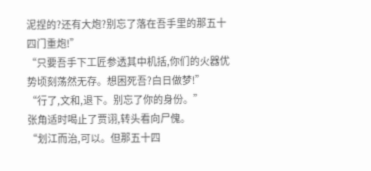泥捏的?还有大炮?别忘了落在吾手里的那五十四门重炮!”
“只要吾手下工匠参透其中机括,你们的火器优势顷刻荡然无存。想困死吾?白日做梦!”
“行了,文和,退下。别忘了你的身份。”
张角适时喝止了贾诩,转头看向尸傀。
“划江而治,可以。但那五十四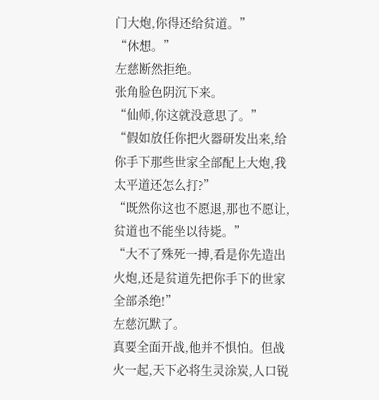门大炮,你得还给贫道。”
“休想。”
左慈断然拒绝。
张角脸色阴沉下来。
“仙师,你这就没意思了。”
“假如放任你把火器研发出来,给你手下那些世家全部配上大炮,我太平道还怎么打?”
“既然你这也不愿退,那也不愿让,贫道也不能坐以待毙。”
“大不了殊死一搏,看是你先造出火炮,还是贫道先把你手下的世家全部杀绝!”
左慈沉默了。
真要全面开战,他并不惧怕。但战火一起,天下必将生灵涂炭,人口锐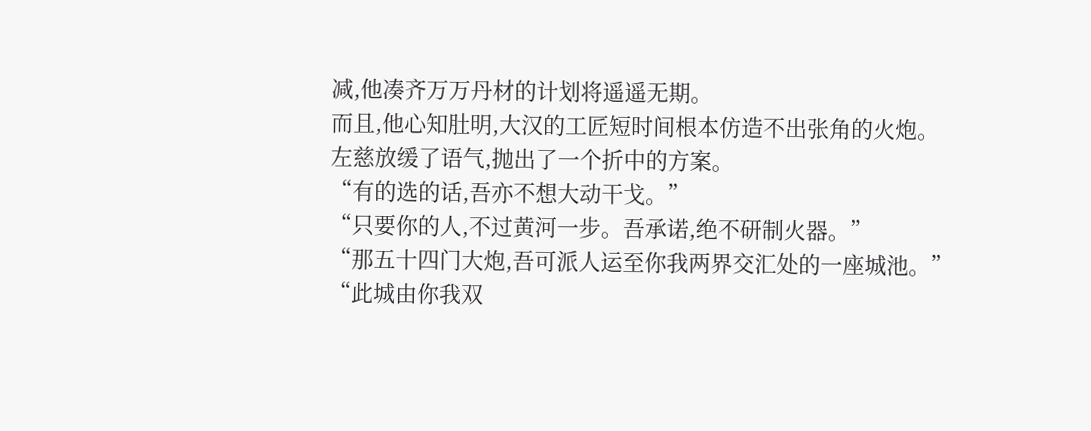减,他凑齐万万丹材的计划将遥遥无期。
而且,他心知肚明,大汉的工匠短时间根本仿造不出张角的火炮。
左慈放缓了语气,抛出了一个折中的方案。
“有的选的话,吾亦不想大动干戈。”
“只要你的人,不过黄河一步。吾承诺,绝不研制火器。”
“那五十四门大炮,吾可派人运至你我两界交汇处的一座城池。”
“此城由你我双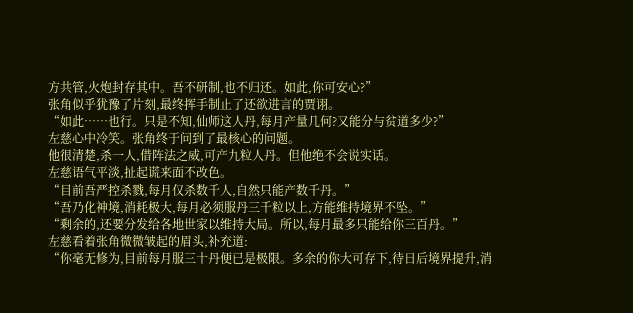方共管,火炮封存其中。吾不研制,也不归还。如此,你可安心?”
张角似乎犹豫了片刻,最终挥手制止了还欲进言的贾诩。
“如此……也行。只是不知,仙师这人丹,每月产量几何?又能分与贫道多少?”
左慈心中冷笑。张角终于问到了最核心的问题。
他很清楚,杀一人,借阵法之威,可产九粒人丹。但他绝不会说实话。
左慈语气平淡,扯起谎来面不改色。
“目前吾严控杀戮,每月仅杀数千人,自然只能产数千丹。”
“吾乃化神境,消耗极大,每月必须服丹三千粒以上,方能维持境界不坠。”
“剩余的,还要分发给各地世家以维持大局。所以,每月最多只能给你三百丹。”
左慈看着张角微微皱起的眉头,补充道:
“你毫无修为,目前每月服三十丹便已是极限。多余的你大可存下,待日后境界提升,消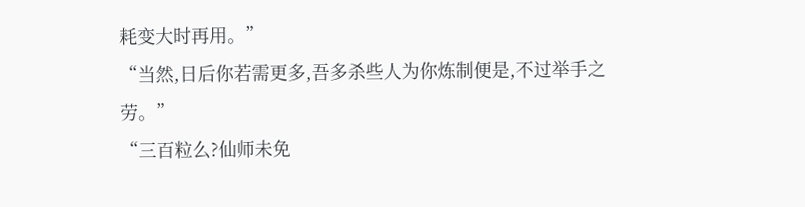耗变大时再用。”
“当然,日后你若需更多,吾多杀些人为你炼制便是,不过举手之劳。”
“三百粒么?仙师未免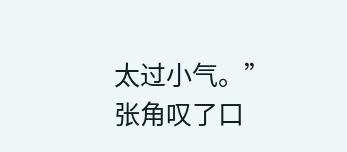太过小气。”
张角叹了口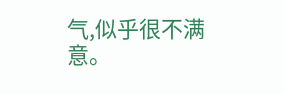气,似乎很不满意。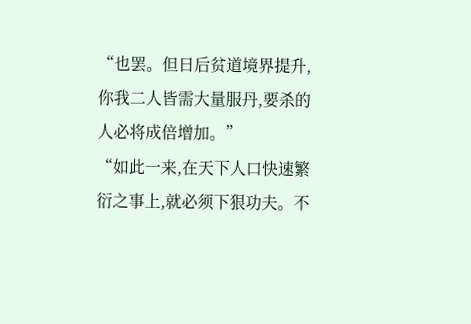“也罢。但日后贫道境界提升,你我二人皆需大量服丹,要杀的人必将成倍增加。”
“如此一来,在天下人口快速繁衍之事上,就必须下狠功夫。不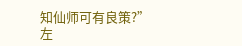知仙师可有良策?”
左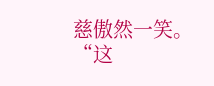慈傲然一笑。
“这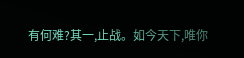有何难?其一,止战。如今天下,唯你